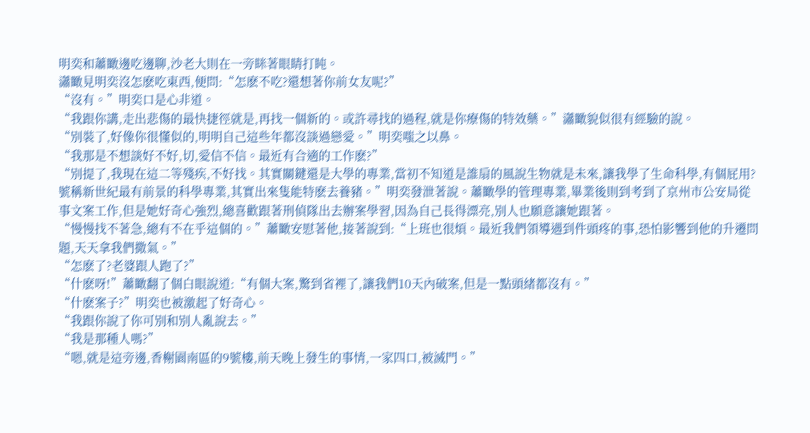明奕和蕭瞰邊吃邊聊,沙老大則在一旁眯著眼睛打盹。
瀟瞰見明奕沒怎麽吃東西,便問:“怎麽不吃?還想著你前女友呢?”
“沒有。”明奕口是心非道。
“我跟你講,走出悲傷的最快捷徑就是,再找一個新的。或許尋找的過程,就是你療傷的特效藥。”瀟瞰貌似很有經驗的說。
“別裝了,好像你很懂似的,明明自己這些年都沒談過戀愛。”明奕嗤之以鼻。
“我那是不想談好不好,切,愛信不信。最近有合適的工作麽?”
“別提了,我現在這二等殘疾,不好找。其實關鍵還是大學的專業,當初不知道是誰扇的風說生物就是未來,讓我學了生命科學,有個屁用?號稱新世紀最有前景的科學專業,其實出來隻能特麽去養豬。”明奕發泄著說。蕭瞰學的管理專業,畢業後則到考到了京州市公安局從事文案工作,但是她好奇心強烈,總喜歡跟著刑偵隊出去辦案學習,因為自己長得漂亮,別人也願意讓她跟著。
“慢慢找不著急,總有不在乎這個的。”蕭瞰安慰著他,接著說到:“上班也很煩。最近我們領導遇到件頭疼的事,恐怕影響到他的升遷問題,天天拿我們撒氣。”
“怎麽了?老婆跟人跑了?”
“什麽呀!”蕭瞰翻了個白眼說道:“有個大案,驚到省裡了,讓我們10天內破案,但是一點頭緒都沒有。”
“什麽案子?”明奕也被激起了好奇心。
“我跟你說了你可別和別人亂說去。”
“我是那種人嗎?”
“嗯,就是這旁邊,香榭園南區的9號樓,前天晚上發生的事情,一家四口,被滅門。”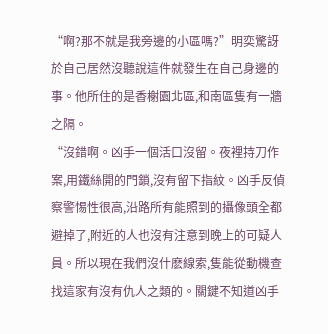“啊?那不就是我旁邊的小區嗎?”明奕驚訝於自己居然沒聽說這件就發生在自己身邊的事。他所住的是香榭園北區,和南區隻有一牆之隔。
“沒錯啊。凶手一個活口沒留。夜裡持刀作案,用鐵絲開的門鎖,沒有留下指紋。凶手反偵察警惕性很高,沿路所有能照到的攝像頭全都避掉了,附近的人也沒有注意到晚上的可疑人員。所以現在我們沒什麽線索,隻能從動機查找這家有沒有仇人之類的。關鍵不知道凶手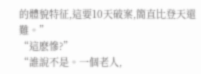的體貌特征,這要10天破案,簡直比登天還難。”
“這麽慘?”
“誰說不是。一個老人,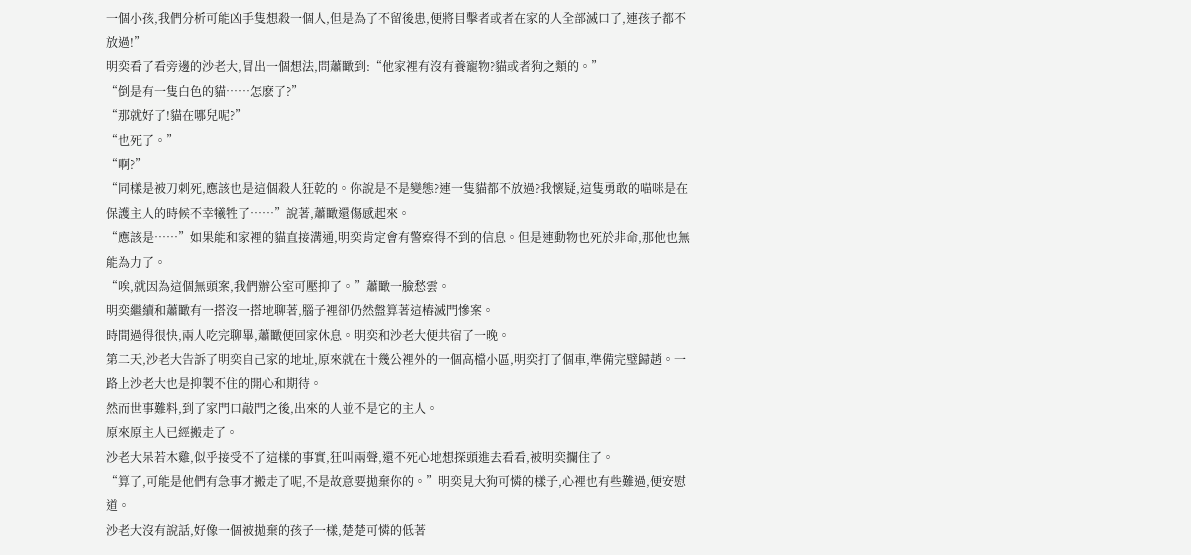一個小孩,我們分析可能凶手隻想殺一個人,但是為了不留後患,便將目擊者或者在家的人全部滅口了,連孩子都不放過!”
明奕看了看旁邊的沙老大,冒出一個想法,問蕭瞰到:“他家裡有沒有養寵物?貓或者狗之類的。”
“倒是有一隻白色的貓……怎麽了?”
“那就好了!貓在哪兒呢?”
“也死了。”
“啊?”
“同樣是被刀刺死,應該也是這個殺人狂乾的。你說是不是變態?連一隻貓都不放過?我懷疑,這隻勇敢的喵咪是在保護主人的時候不幸犧牲了……”說著,蕭瞰還傷感起來。
“應該是……”如果能和家裡的貓直接溝通,明奕肯定會有警察得不到的信息。但是連動物也死於非命,那他也無能為力了。
“唉,就因為這個無頭案,我們辦公室可壓抑了。”蕭瞰一臉愁雲。
明奕繼續和蕭瞰有一搭沒一搭地聊著,腦子裡卻仍然盤算著這樁滅門慘案。
時間過得很快,兩人吃完聊畢,蕭瞰便回家休息。明奕和沙老大便共宿了一晚。
第二天,沙老大告訴了明奕自己家的地址,原來就在十幾公裡外的一個高檔小區,明奕打了個車,準備完璧歸趙。一路上沙老大也是抑製不住的開心和期待。
然而世事難料,到了家門口敲門之後,出來的人並不是它的主人。
原來原主人已經搬走了。
沙老大呆若木雞,似乎接受不了這樣的事實,狂叫兩聲,還不死心地想探頭進去看看,被明奕攔住了。
“算了,可能是他們有急事才搬走了呢,不是故意要拋棄你的。”明奕見大狗可憐的樣子,心裡也有些難過,便安慰道。
沙老大沒有說話,好像一個被拋棄的孩子一樣,楚楚可憐的低著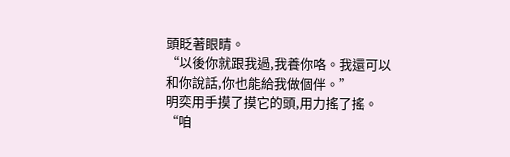頭眨著眼睛。
“以後你就跟我過,我養你咯。我還可以和你說話,你也能給我做個伴。”
明奕用手摸了摸它的頭,用力搖了搖。
“咱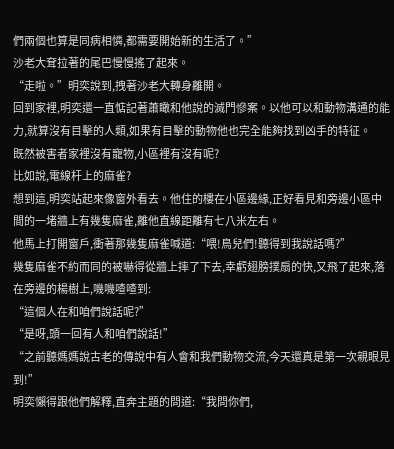們兩個也算是同病相憐,都需要開始新的生活了。”
沙老大耷拉著的尾巴慢慢搖了起來。
“走啦。”明奕說到,拽著沙老大轉身離開。
回到家裡,明奕還一直惦記著蕭瞰和他說的滅門慘案。以他可以和動物溝通的能力,就算沒有目擊的人類,如果有目擊的動物他也完全能夠找到凶手的特征。
既然被害者家裡沒有寵物,小區裡有沒有呢?
比如說,電線杆上的麻雀?
想到這,明奕站起來像窗外看去。他住的樓在小區邊緣,正好看見和旁邊小區中間的一堵牆上有幾隻麻雀,離他直線距離有七八米左右。
他馬上打開窗戶,衝著那幾隻麻雀喊道:“喂!鳥兒們!聽得到我說話嗎?”
幾隻麻雀不約而同的被嚇得從牆上摔了下去,幸虧翅膀撲扇的快,又飛了起來,落在旁邊的楊樹上,嘰嘰喳喳到:
“這個人在和咱們說話呢?”
“是呀,頭一回有人和咱們說話!”
“之前聽媽媽說古老的傳說中有人會和我們動物交流,今天還真是第一次親眼見到!”
明奕懶得跟他們解釋,直奔主題的問道:“我問你們,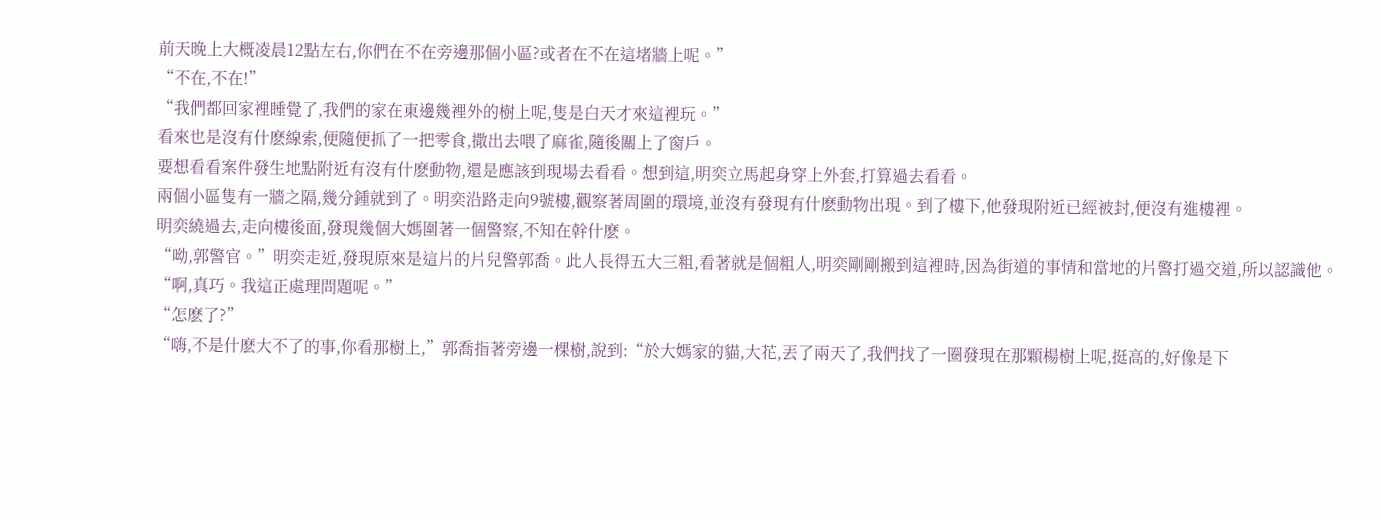前天晚上大概凌晨12點左右,你們在不在旁邊那個小區?或者在不在這堵牆上呢。”
“不在,不在!”
“我們都回家裡睡覺了,我們的家在東邊幾裡外的樹上呢,隻是白天才來這裡玩。”
看來也是沒有什麽線索,便隨便抓了一把零食,撒出去喂了麻雀,隨後關上了窗戶。
要想看看案件發生地點附近有沒有什麽動物,還是應該到現場去看看。想到這,明奕立馬起身穿上外套,打算過去看看。
兩個小區隻有一牆之隔,幾分鍾就到了。明奕沿路走向9號樓,觀察著周圍的環境,並沒有發現有什麽動物出現。到了樓下,他發現附近已經被封,便沒有進樓裡。
明奕繞過去,走向樓後面,發現幾個大媽圍著一個警察,不知在幹什麽。
“呦,郭警官。”明奕走近,發現原來是這片的片兒警郭喬。此人長得五大三粗,看著就是個粗人,明奕剛剛搬到這裡時,因為街道的事情和當地的片警打過交道,所以認識他。
“啊,真巧。我這正處理問題呢。”
“怎麽了?”
“嗨,不是什麽大不了的事,你看那樹上,”郭喬指著旁邊一棵樹,說到:“於大媽家的貓,大花,丟了兩天了,我們找了一圈發現在那顆楊樹上呢,挺高的,好像是下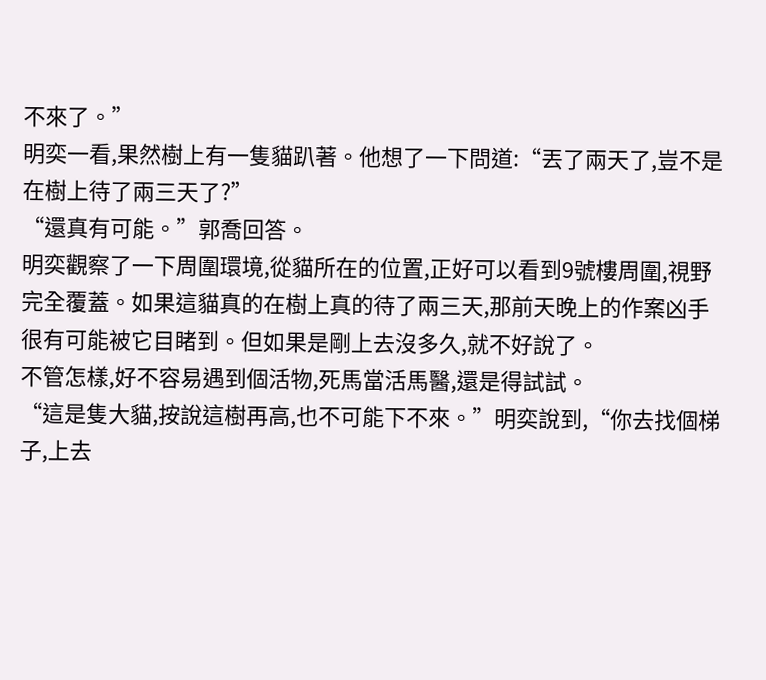不來了。”
明奕一看,果然樹上有一隻貓趴著。他想了一下問道:“丟了兩天了,豈不是在樹上待了兩三天了?”
“還真有可能。”郭喬回答。
明奕觀察了一下周圍環境,從貓所在的位置,正好可以看到9號樓周圍,視野完全覆蓋。如果這貓真的在樹上真的待了兩三天,那前天晚上的作案凶手很有可能被它目睹到。但如果是剛上去沒多久,就不好說了。
不管怎樣,好不容易遇到個活物,死馬當活馬醫,還是得試試。
“這是隻大貓,按說這樹再高,也不可能下不來。”明奕說到,“你去找個梯子,上去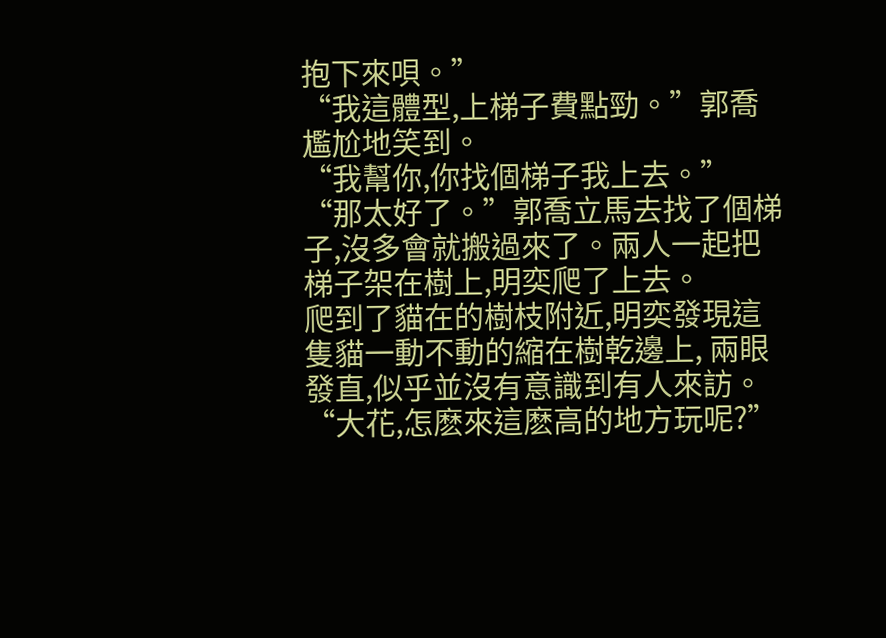抱下來唄。”
“我這體型,上梯子費點勁。”郭喬尷尬地笑到。
“我幫你,你找個梯子我上去。”
“那太好了。”郭喬立馬去找了個梯子,沒多會就搬過來了。兩人一起把梯子架在樹上,明奕爬了上去。
爬到了貓在的樹枝附近,明奕發現這隻貓一動不動的縮在樹乾邊上, 兩眼發直,似乎並沒有意識到有人來訪。
“大花,怎麽來這麽高的地方玩呢?”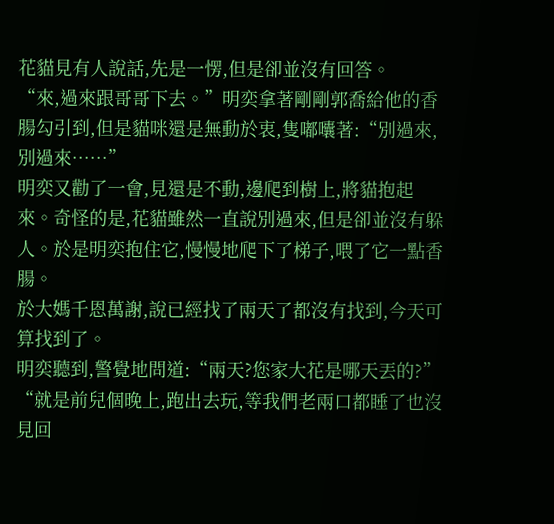花貓見有人說話,先是一愣,但是卻並沒有回答。
“來,過來跟哥哥下去。”明奕拿著剛剛郭喬給他的香腸勾引到,但是貓咪還是無動於衷,隻嘟囔著:“別過來,別過來……”
明奕又勸了一會,見還是不動,邊爬到樹上,將貓抱起來。奇怪的是,花貓雖然一直說別過來,但是卻並沒有躲人。於是明奕抱住它,慢慢地爬下了梯子,喂了它一點香腸。
於大媽千恩萬謝,說已經找了兩天了都沒有找到,今天可算找到了。
明奕聽到,警覺地問道:“兩天?您家大花是哪天丟的?”
“就是前兒個晚上,跑出去玩,等我們老兩口都睡了也沒見回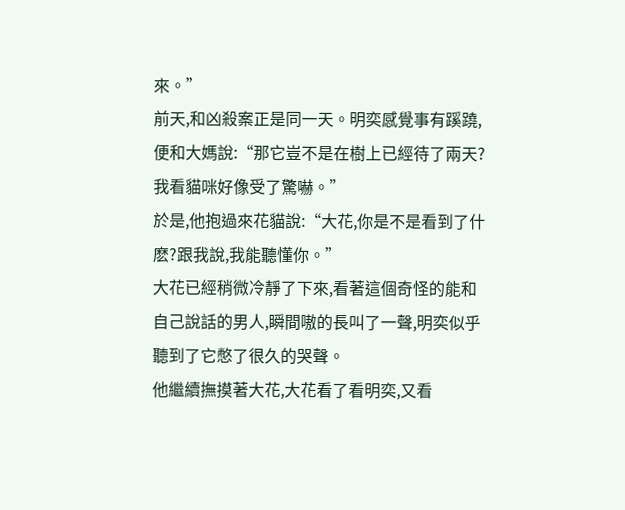來。”
前天,和凶殺案正是同一天。明奕感覺事有蹊蹺,便和大媽說:“那它豈不是在樹上已經待了兩天?我看貓咪好像受了驚嚇。”
於是,他抱過來花貓說:“大花,你是不是看到了什麽?跟我說,我能聽懂你。”
大花已經稍微冷靜了下來,看著這個奇怪的能和自己說話的男人,瞬間嗷的長叫了一聲,明奕似乎聽到了它憋了很久的哭聲。
他繼續撫摸著大花,大花看了看明奕,又看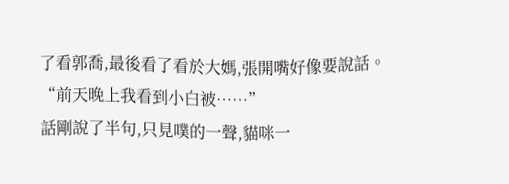了看郭喬,最後看了看於大媽,張開嘴好像要說話。
“前天晚上我看到小白被……”
話剛說了半句,只見噗的一聲,貓咪一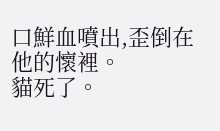口鮮血噴出,歪倒在他的懷裡。
貓死了。